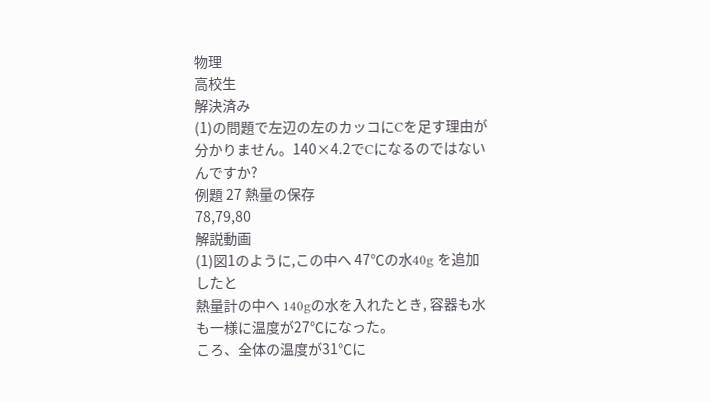物理
高校生
解決済み
(1)の問題で左辺の左のカッコにCを足す理由が分かりません。140×4.2でCになるのではないんですか?
例題 27 熱量の保存
78,79,80
解説動画
(1)図1のように,この中へ 47℃の水40g を追加したと
熱量計の中へ 140gの水を入れたとき, 容器も水も一様に温度が27℃になった。
ころ、全体の温度が31℃に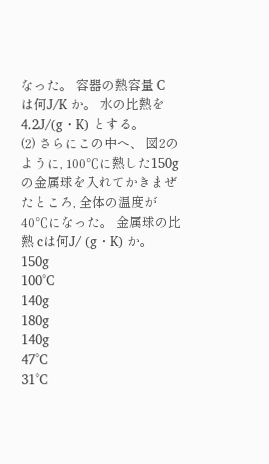なった。 容器の熱容量 C
は何J/K か。 水の比熱を4.2J/(g・K) とする。
(2) さらにこの中へ、 図2のように, 100℃に熱した150g
の金属球を入れてかきまぜたところ, 全体の温度が
40℃になった。 金属球の比熱 cは何J/ (g・K) か。
150g
100°C
140g
180g
140g
47°C
31°C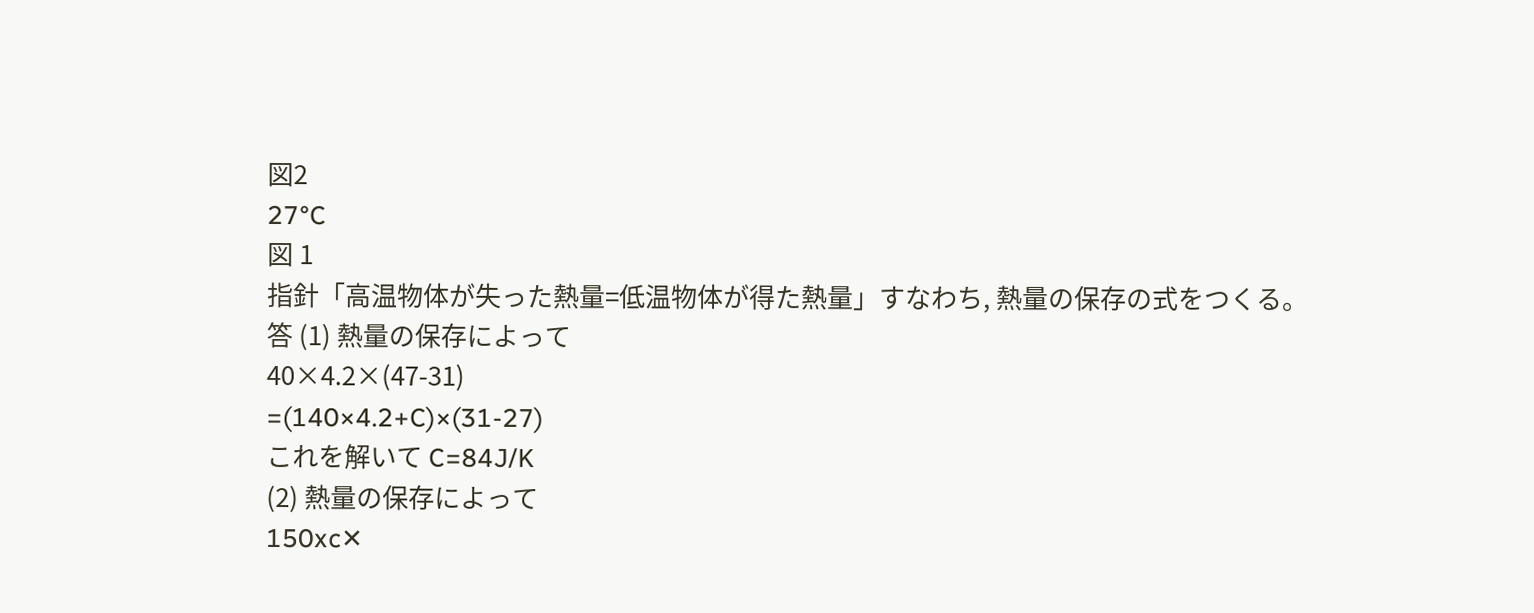図2
27°C
図 1
指針「高温物体が失った熱量=低温物体が得た熱量」すなわち, 熱量の保存の式をつくる。
答 (1) 熱量の保存によって
40×4.2×(47-31)
=(140×4.2+C)×(31-27)
これを解いて C=84J/K
(2) 熱量の保存によって
150xc✕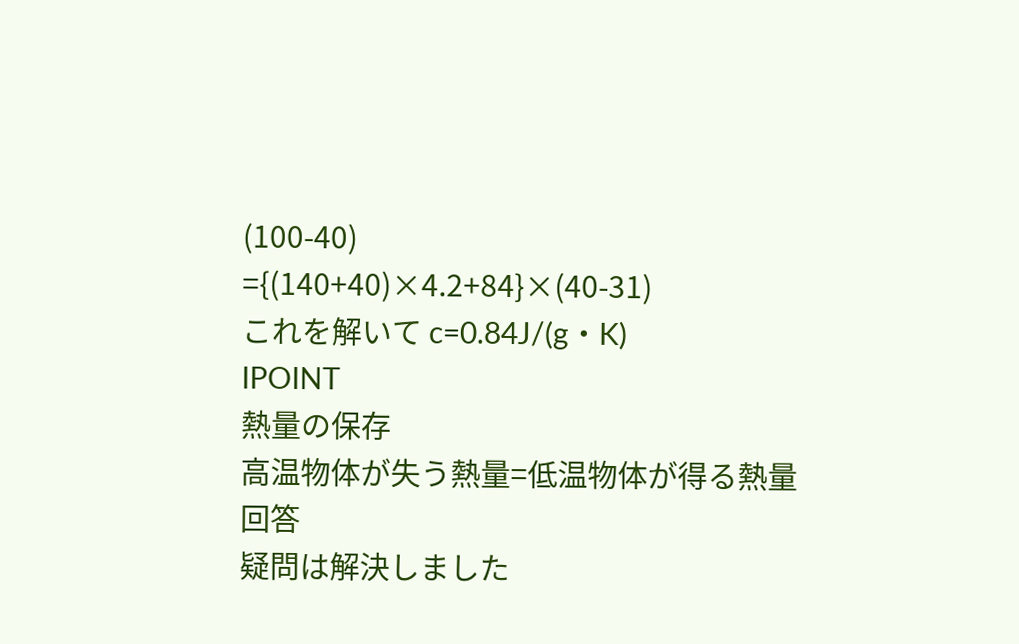(100-40)
={(140+40)×4.2+84}×(40-31)
これを解いて c=0.84J/(g・K)
IPOINT
熱量の保存
高温物体が失う熱量=低温物体が得る熱量
回答
疑問は解決しました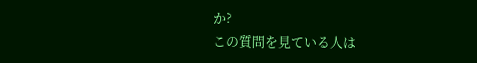か?
この質問を見ている人は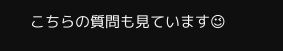こちらの質問も見ています😉